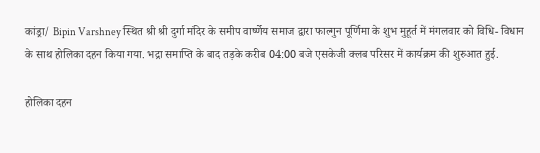कांड्रा/ Bipin Varshney स्थित श्री श्री दुर्गा मंदिर के समीप वार्ष्णेय समाज द्वारा फाल्गुन पूर्णिमा के शुभ मुहूर्त में मंगलवार को विधि- विधान के साथ होलिका दहन किया गया. भद्रा समाप्ति के बाद तड़के करीब 04:00 बजे एसकेजी क्लब परिसर में कार्यक्रम की शुरुआत हुई.

होलिका दहन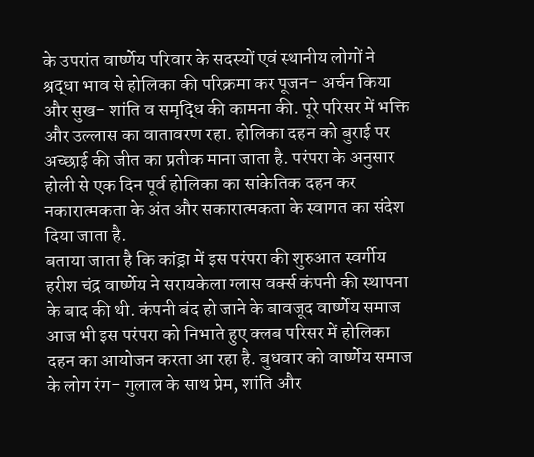के उपरांत वार्ष्णेय परिवार के सदस्यों एवं स्थानीय लोगों ने श्रद्धा भाव से होलिका की परिक्रमा कर पूजन- अर्चन किया और सुख- शांति व समृद्धि की कामना की. पूरे परिसर में भक्ति और उल्लास का वातावरण रहा. होलिका दहन को बुराई पर अच्छाई की जीत का प्रतीक माना जाता है. परंपरा के अनुसार होली से एक दिन पूर्व होलिका का सांकेतिक दहन कर नकारात्मकता के अंत और सकारात्मकता के स्वागत का संदेश दिया जाता है.
बताया जाता है कि कांड्रा में इस परंपरा की शुरुआत स्वर्गीय हरीश चंद्र वार्ष्णेय ने सरायकेला ग्लास वर्क्स कंपनी की स्थापना के बाद की थी. कंपनी बंद हो जाने के बावजूद वार्ष्णेय समाज आज भी इस परंपरा को निभाते हुए क्लब परिसर में होलिका दहन का आयोजन करता आ रहा है. बुधवार को वार्ष्णेय समाज के लोग रंग- गुलाल के साथ प्रेम, शांति और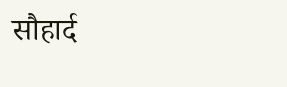सौहार्द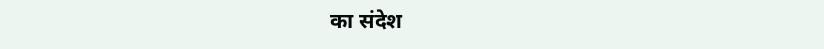का संदेश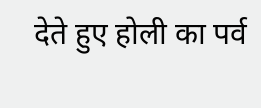देते हुए होली का पर्व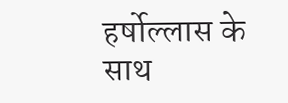हर्षोल्लास के साथ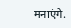मनाएंगे.